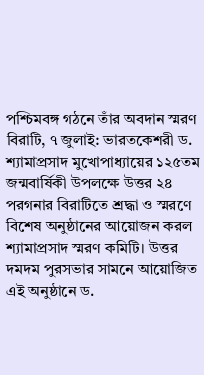পশ্চিমবঙ্গ গঠনে তাঁর অবদান স্মরণ
বিরাটি, ৭ জুলাই: ভারতকেশরী ড. শ্যামাপ্রসাদ মুখোপাধ্যায়ের ১২৫তম জন্মবার্ষিকী উপলক্ষে উত্তর ২৪ পরগনার বিরাটিতে শ্রদ্ধা ও স্মরণে বিশেষ অনুষ্ঠানের আয়োজন করল শ্যামাপ্রসাদ স্মরণ কমিটি। উত্তর দমদম পুরসভার সামনে আয়োজিত এই অনুষ্ঠানে ড.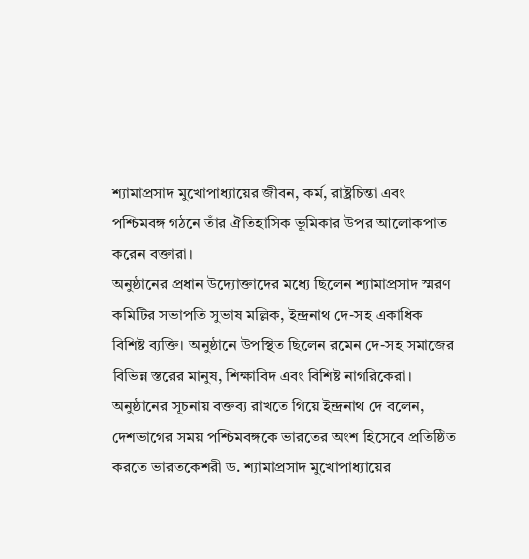শ্যামাপ্রসাদ মুখোপাধ্যায়ের জীবন, কর্ম, রাষ্ট্রচিন্তা এবং পশ্চিমবঙ্গ গঠনে তাঁর ঐতিহাসিক ভূমিকার উপর আলোকপাত করেন বক্তারা।
অনুষ্ঠানের প্রধান উদ্যোক্তাদের মধ্যে ছিলেন শ্যামাপ্রসাদ স্মরণ কমিটির সভাপতি সুভাষ মল্লিক, ইন্দ্রনাথ দে-সহ একাধিক বিশিষ্ট ব্যক্তি। অনুষ্ঠানে উপস্থিত ছিলেন রমেন দে-সহ সমাজের বিভিন্ন স্তরের মানুষ, শিক্ষাবিদ এবং বিশিষ্ট নাগরিকেরা।
অনুষ্ঠানের সূচনায় বক্তব্য রাখতে গিয়ে ইন্দ্রনাথ দে বলেন, দেশভাগের সময় পশ্চিমবঙ্গকে ভারতের অংশ হিসেবে প্রতিষ্ঠিত করতে ভারতকেশরী ড. শ্যামাপ্রসাদ মুখোপাধ্যায়ের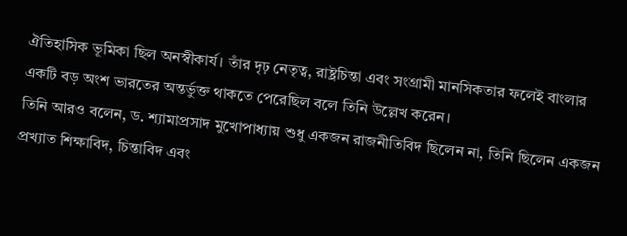ঐতিহাসিক ভূমিকা ছিল অনস্বীকার্য। তাঁর দৃঢ় নেতৃত্ব, রাষ্ট্রচিন্তা এবং সংগ্রামী মানসিকতার ফলেই বাংলার একটি বড় অংশ ভারতের অন্তর্ভুক্ত থাকতে পেরেছিল বলে তিনি উল্লেখ করেন।
তিনি আরও বলেন, ড. শ্যামাপ্রসাদ মুখোপাধ্যায় শুধু একজন রাজনীতিবিদ ছিলেন না, তিনি ছিলেন একজন প্রখ্যাত শিক্ষাবিদ, চিন্তাবিদ এবং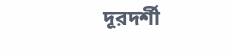দূরদর্শী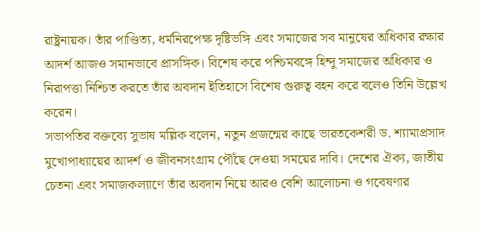রাষ্ট্রনায়ক। তাঁর পাণ্ডিত্য, ধর্মনিরপেক্ষ দৃষ্টিভঙ্গি এবং সমাজের সব মানুষের অধিকার রক্ষার আদর্শ আজও সমানভাবে প্রাসঙ্গিক। বিশেষ করে পশ্চিমবঙ্গে হিন্দু সমাজের অধিকার ও নিরাপত্তা নিশ্চিত করতে তাঁর অবদান ইতিহাসে বিশেষ গুরুত্ব বহন করে বলেও তিনি উল্লেখ করেন।
সভাপতির বক্তব্যে সুভাষ মল্লিক বলেন, নতুন প্রজন্মের কাছে ভারতকেশরী ড. শ্যামাপ্রসাদ মুখোপাধ্যায়ের আদর্শ ও জীবনসংগ্রাম পৌঁছে দেওয়া সময়ের দাবি। দেশের ঐক্য, জাতীয় চেতনা এবং সমাজকল্যাণে তাঁর অবদান নিয়ে আরও বেশি আলোচনা ও গবেষণার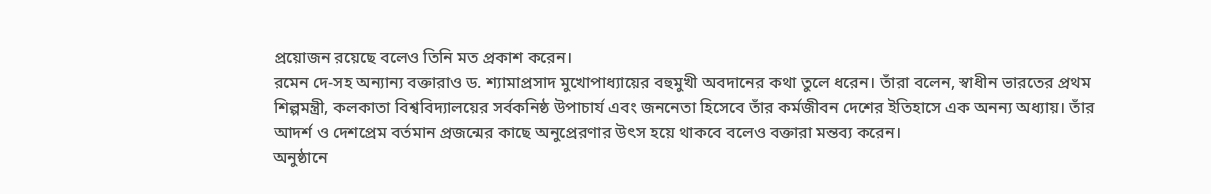প্রয়োজন রয়েছে বলেও তিনি মত প্রকাশ করেন।
রমেন দে-সহ অন্যান্য বক্তারাও ড. শ্যামাপ্রসাদ মুখোপাধ্যায়ের বহুমুখী অবদানের কথা তুলে ধরেন। তাঁরা বলেন, স্বাধীন ভারতের প্রথম শিল্পমন্ত্রী, কলকাতা বিশ্ববিদ্যালয়ের সর্বকনিষ্ঠ উপাচার্য এবং জননেতা হিসেবে তাঁর কর্মজীবন দেশের ইতিহাসে এক অনন্য অধ্যায়। তাঁর আদর্শ ও দেশপ্রেম বর্তমান প্রজন্মের কাছে অনুপ্রেরণার উৎস হয়ে থাকবে বলেও বক্তারা মন্তব্য করেন।
অনুষ্ঠানে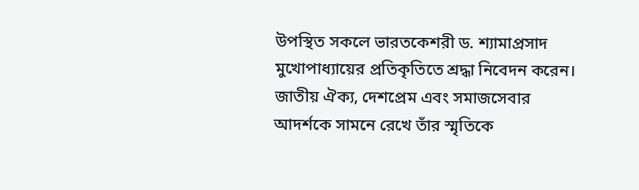উপস্থিত সকলে ভারতকেশরী ড. শ্যামাপ্রসাদ মুখোপাধ্যায়ের প্রতিকৃতিতে শ্রদ্ধা নিবেদন করেন। জাতীয় ঐক্য, দেশপ্রেম এবং সমাজসেবার আদর্শকে সামনে রেখে তাঁর স্মৃতিকে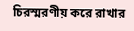চিরস্মরণীয় করে রাখার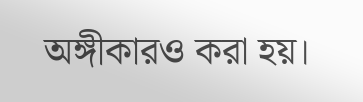অঙ্গীকারও করা হয়।